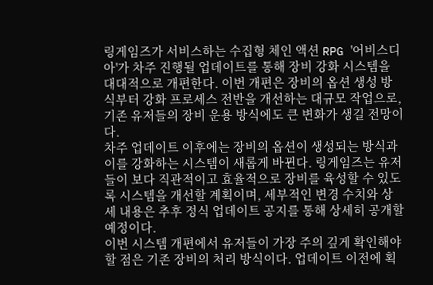링게임즈가 서비스하는 수집형 체인 액션 RPG '어비스디아'가 차주 진행될 업데이트를 통해 장비 강화 시스템을 대대적으로 개편한다. 이번 개편은 장비의 옵션 생성 방식부터 강화 프로세스 전반을 개선하는 대규모 작업으로, 기존 유저들의 장비 운용 방식에도 큰 변화가 생길 전망이다.
차주 업데이트 이후에는 장비의 옵션이 생성되는 방식과 이를 강화하는 시스템이 새롭게 바뀐다. 링게임즈는 유저들이 보다 직관적이고 효율적으로 장비를 육성할 수 있도록 시스템을 개선할 계획이며, 세부적인 변경 수치와 상세 내용은 추후 정식 업데이트 공지를 통해 상세히 공개할 예정이다.
이번 시스템 개편에서 유저들이 가장 주의 깊게 확인해야 할 점은 기존 장비의 처리 방식이다. 업데이트 이전에 획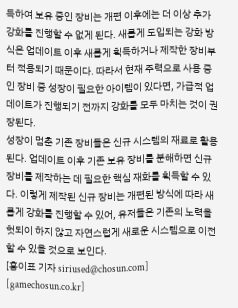득하여 보유 중인 장비는 개편 이후에는 더 이상 추가 강화를 진행할 수 없게 된다. 새롭게 도입되는 강화 방식은 업데이트 이후 새롭게 획득하거나 제작한 장비부터 적용되기 때문이다. 따라서 현재 주력으로 사용 중인 장비 중 성장이 필요한 아이템이 있다면, 가급적 업데이트가 진행되기 전까지 강화를 모두 마치는 것이 권장된다.
성장이 멈춘 기존 장비들은 신규 시스템의 재료로 활용된다. 업데이트 이후 기존 보유 장비를 분해하면 신규 장비를 제작하는 데 필요한 핵심 재화를 획득할 수 있다. 이렇게 제작된 신규 장비는 개편된 방식에 따라 새롭게 강화를 진행할 수 있어, 유저들은 기존의 노력을 헛되이 하지 않고 자연스럽게 새로운 시스템으로 이전할 수 있을 것으로 보인다.
[홍이표 기자 siriused@chosun.com] [gamechosun.co.kr]